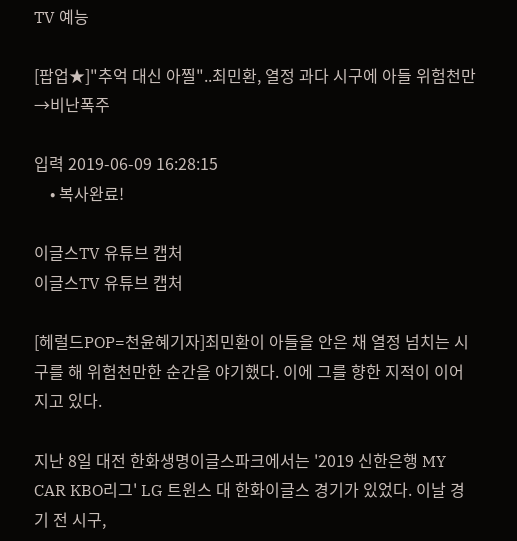TV 예능

[팝업★]"추억 대신 아찔"..최민환, 열정 과다 시구에 아들 위험천만→비난폭주

입력 2019-06-09 16:28:15
    • 복사완료!

이글스TV 유튜브 캡처
이글스TV 유튜브 캡처

[헤럴드POP=천윤혜기자]최민환이 아들을 안은 채 열정 넘치는 시구를 해 위험천만한 순간을 야기했다. 이에 그를 향한 지적이 이어지고 있다.

지난 8일 대전 한화생명이글스파크에서는 '2019 신한은행 MY CAR KBO리그' LG 트윈스 대 한화이글스 경기가 있었다. 이날 경기 전 시구,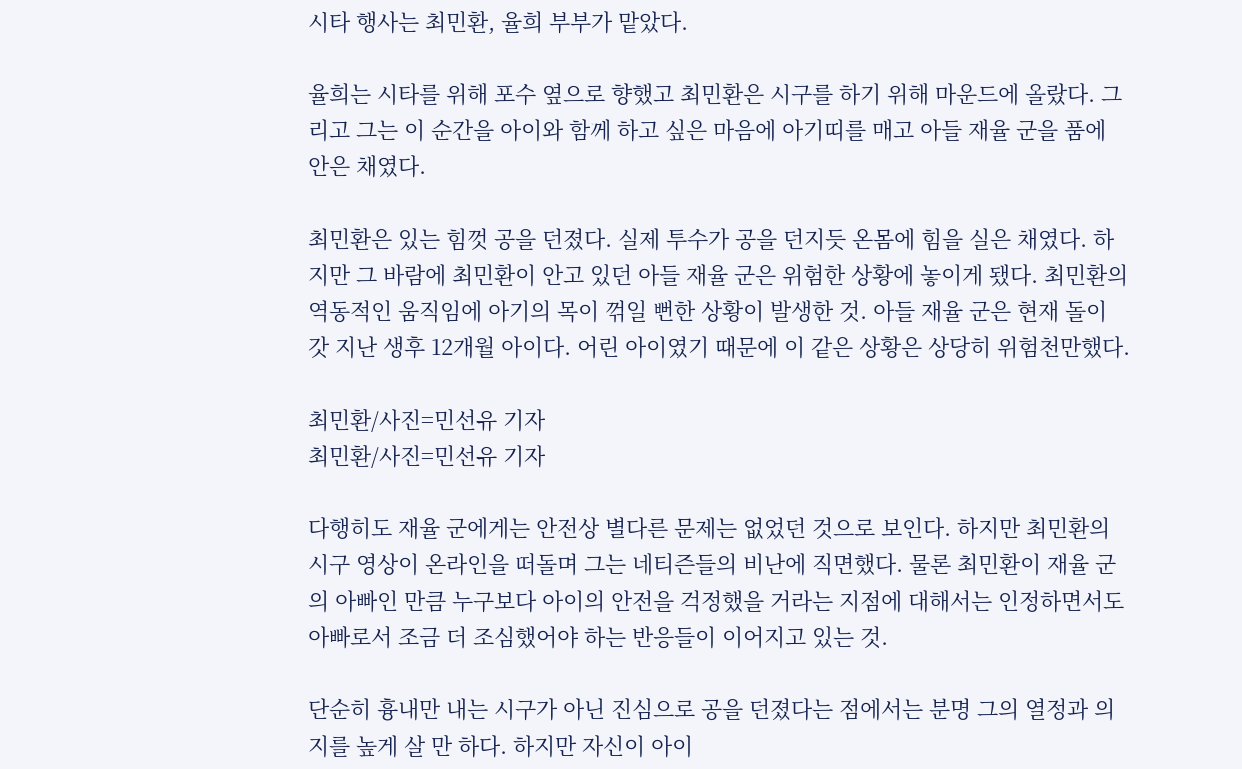시타 행사는 최민환, 율희 부부가 맡았다.

율희는 시타를 위해 포수 옆으로 향했고 최민환은 시구를 하기 위해 마운드에 올랐다. 그리고 그는 이 순간을 아이와 함께 하고 싶은 마음에 아기띠를 매고 아들 재율 군을 품에 안은 채였다.

최민환은 있는 힘껏 공을 던졌다. 실제 투수가 공을 던지듯 온몸에 힘을 실은 채였다. 하지만 그 바람에 최민환이 안고 있던 아들 재율 군은 위험한 상황에 놓이게 됐다. 최민환의 역동적인 움직임에 아기의 목이 꺾일 뻔한 상황이 발생한 것. 아들 재율 군은 현재 돌이 갓 지난 생후 12개월 아이다. 어린 아이였기 때문에 이 같은 상황은 상당히 위험천만했다.

최민환/사진=민선유 기자
최민환/사진=민선유 기자

다행히도 재율 군에게는 안전상 별다른 문제는 없었던 것으로 보인다. 하지만 최민환의 시구 영상이 온라인을 떠돌며 그는 네티즌들의 비난에 직면했다. 물론 최민환이 재율 군의 아빠인 만큼 누구보다 아이의 안전을 걱정했을 거라는 지점에 대해서는 인정하면서도 아빠로서 조금 더 조심했어야 하는 반응들이 이어지고 있는 것.

단순히 흉내만 내는 시구가 아닌 진심으로 공을 던졌다는 점에서는 분명 그의 열정과 의지를 높게 살 만 하다. 하지만 자신이 아이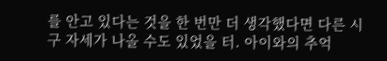를 안고 있다는 것을 한 번만 더 생각했다면 다른 시구 자세가 나올 수도 있었을 터. 아이와의 추억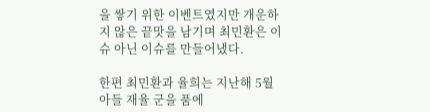을 쌓기 위한 이벤트였지만 개운하지 않은 끝맛을 남기며 최민환은 이슈 아닌 이슈를 만들어냈다.

한편 최민환과 율희는 지난해 5월 아들 재율 군을 품에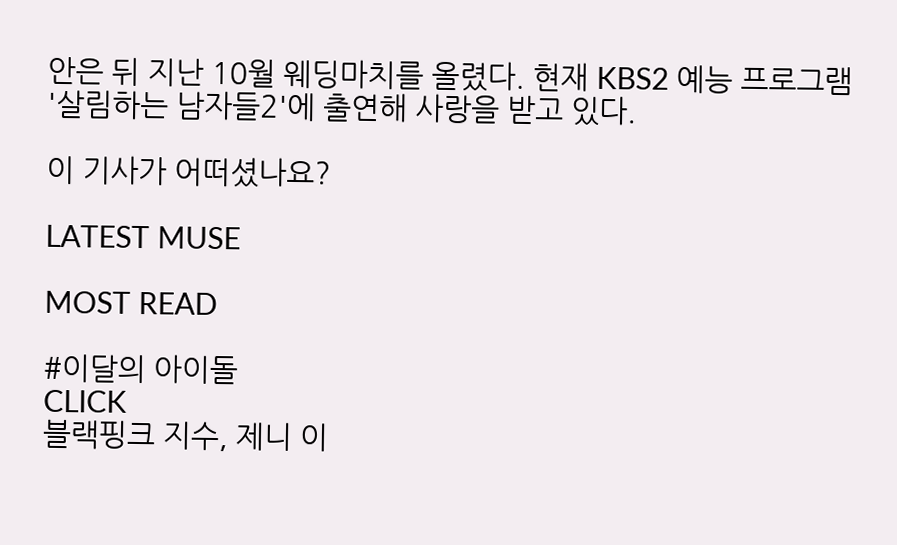안은 뒤 지난 10월 웨딩마치를 올렸다. 현재 KBS2 예능 프로그램 '살림하는 남자들2'에 출연해 사랑을 받고 있다.

이 기사가 어떠셨나요?

LATEST MUSE

MOST READ

#이달의 아이돌
CLICK
블랙핑크 지수, 제니 이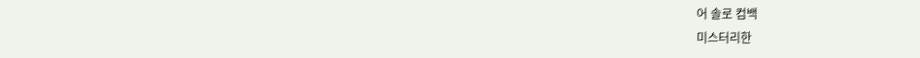어 솔로 컴백
미스터리한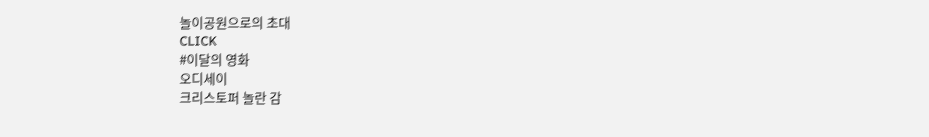놀이공원으로의 초대
CLICK
#이달의 영화
오디세이
크리스토퍼 놀란 감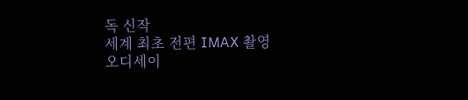독 신작
세계 최초 전편 IMAX 촬영
오디세이